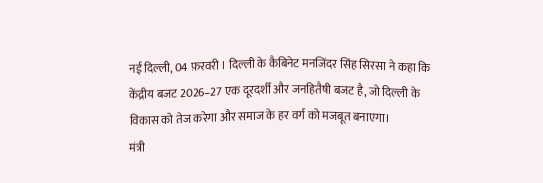नई दिल्ली, 04 फ़रवरी । दिल्ली के कैबिनेट मनजिंदर सिंह सिरसा ने कहा कि केंद्रीय बजट 2026–27 एक दूरदर्शी और जनहितैषी बजट है, जो दिल्ली के विकास को तेज करेगा और समाज के हर वर्ग को मजबूत बनाएगा।
मंत्री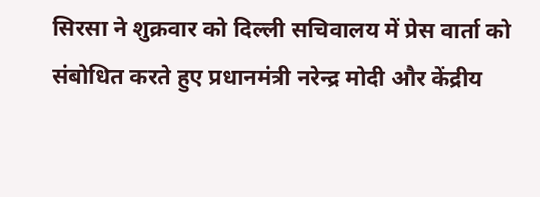सिरसा ने शुक्रवार को दिल्ली सचिवालय में प्रेस वार्ता को संबोधित करते हुए प्रधानमंत्री नरेन्द्र मोदी और केंद्रीय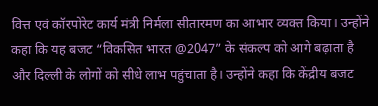वित्त एवं कॉरपोरेट कार्य मंत्री निर्मला सीतारमण का आभार व्यक्त किया। उन्होंने कहा कि यह बजट “विकसित भारत @2047” के संकल्प को आगे बढ़ाता है और दिल्ली के लोगों को सीधे लाभ पहुंचाता है। उन्होंने कहा कि केंद्रीय बजट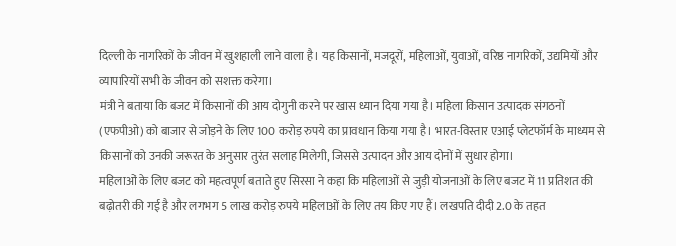दिल्ली के नागरिकों के जीवन में खुशहाली लाने वाला है। यह किसानों, मजदूरों, महिलाओं, युवाओं, वरिष्ठ नागरिकों, उद्यमियों और व्यापारियों सभी के जीवन को सशक्त करेगा।
मंत्री ने बताया कि बजट में किसानों की आय दोगुनी करने पर खास ध्यान दिया गया है। महिला किसान उत्पादक संगठनों (एफपीओ) को बाजार से जोड़ने के लिए 100 करोड़ रुपये का प्रावधान किया गया है। भारत-विस्तार एआई प्लेटफॉर्म के माध्यम से किसानों को उनकी जरूरत के अनुसार तुरंत सलाह मिलेगी, जिससे उत्पादन और आय दोनों में सुधार होगा।
महिलाओं के लिए बजट को महत्वपूर्ण बताते हुए सिरसा ने कहा कि महिलाओं से जुड़ी योजनाओं के लिए बजट में 11 प्रतिशत की बढ़ोतरी की गई है और लगभग 5 लाख करोड़ रुपये महिलाओं के लिए तय किए गए हैं। लखपति दीदी 2.0 के तहत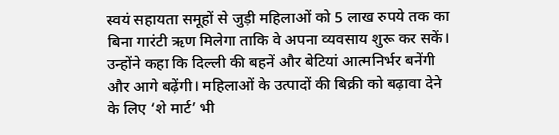स्वयं सहायता समूहों से जुड़ी महिलाओं को 5 लाख रुपये तक का बिना गारंटी ऋण मिलेगा ताकि वे अपना व्यवसाय शुरू कर सकें। उन्होंने कहा कि दिल्ली की बहनें और बेटियां आत्मनिर्भर बनेंगी और आगे बढ़ेंगी। महिलाओं के उत्पादों की बिक्री को बढ़ावा देने के लिए ‘शे मार्ट’ भी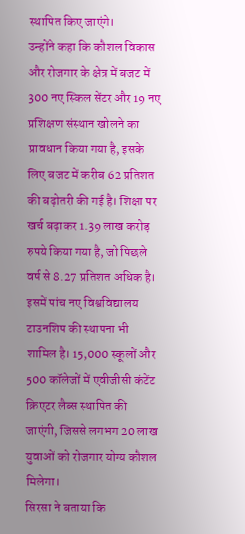स्थापित किए जाएंगे।
उन्होंने कहा कि कौशल विकास और रोजगार के क्षेत्र में बजट में 300 नए स्किल सेंटर और 19 नए प्रशिक्षण संस्थान खोलने का प्रावधान किया गया है, इसके लिए बजट में करीब 62 प्रतिशत की बढ़ोतरी की गई है। शिक्षा पर खर्च बढ़ाकर 1.39 लाख करोड़ रुपये किया गया है, जो पिछले वर्ष से 8.27 प्रतिशत अधिक है। इसमें पांच नए विश्वविद्यालय टाउनशिप की स्थापना भी शामिल है। 15,000 स्कूलों और 500 कॉलेजों में एवीजीसी कंटेंट क्रिएटर लैब्स स्थापित की जाएंगी, जिससे लगभग 20 लाख युवाओं को रोजगार योग्य कौशल मिलेगा।
सिरसा ने बताया कि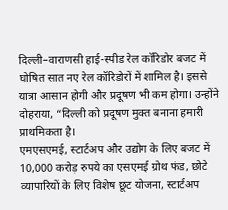दिल्ली–वाराणसी हाई-स्पीड रेल कॉरिडोर बजट में घोषित सात नए रेल कॉरिडोरों में शामिल है। इससे यात्रा आसान होगी और प्रदूषण भी कम होगा। उन्होंने दोहराया, “दिल्ली को प्रदूषण मुक्त बनाना हमारी प्राथमिकता है।
एमएसएमई, स्टार्टअप और उद्योग के लिए बजट में 10,000 करोड़ रुपये का एसएमई ग्रोथ फंड, छोटे व्यापारियों के लिए विशेष छूट योजना, स्टार्टअप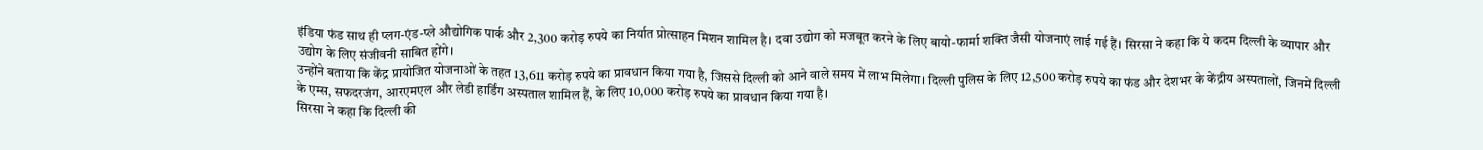इंडिया फंड साथ ही प्लग-एंड-प्ले औद्योगिक पार्क और 2,300 करोड़ रुपये का निर्यात प्रोत्साहन मिशन शामिल है। दवा उद्योग को मजबूत करने के लिए बायो-फार्मा शक्ति जैसी योजनाएं लाई गई हैं। सिरसा ने कहा कि ये कदम दिल्ली के व्यापार और उद्योग के लिए संजीवनी साबित होंगे।
उन्होंने बताया कि केंद्र प्रायोजित योजनाओं के तहत 13,611 करोड़ रुपये का प्रावधान किया गया है, जिससे दिल्ली को आने वाले समय में लाभ मिलेगा। दिल्ली पुलिस के लिए 12,500 करोड़ रुपये का फंड और देशभर के केंद्रीय अस्पतालों, जिनमें दिल्ली के एम्स, सफदरजंग, आरएमएल और लेडी हार्डिंग अस्पताल शामिल हैं, के लिए 10,000 करोड़ रुपये का प्रावधान किया गया है।
सिरसा ने कहा कि दिल्ली की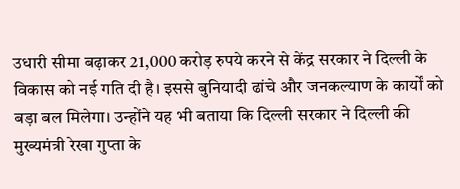उधारी सीमा बढ़ाकर 21,000 करोड़ रुपये करने से केंद्र सरकार ने दिल्ली के विकास को नई गति दी है। इससे बुनियादी ढांचे और जनकल्याण के कार्यों को बड़ा बल मिलेगा। उन्होंने यह भी बताया कि दिल्ली सरकार ने दिल्ली की मुख्यमंत्री रेखा गुप्ता के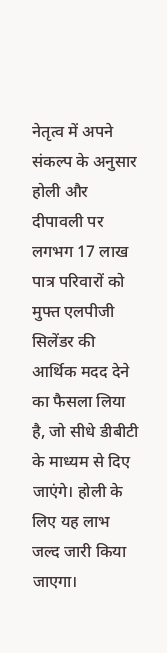नेतृत्व में अपने संकल्प के अनुसार होली और दीपावली पर लगभग 17 लाख पात्र परिवारों को मुफ्त एलपीजी सिलेंडर की आर्थिक मदद देने का फैसला लिया है, जो सीधे डीबीटी के माध्यम से दिए जाएंगे। होली के लिए यह लाभ जल्द जारी किया जाएगा।